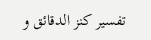تفسیر کنز الدقائق و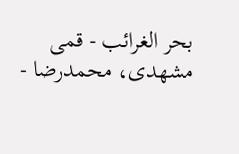بحر الغرائب - قمی مشهدی، محمدرضا -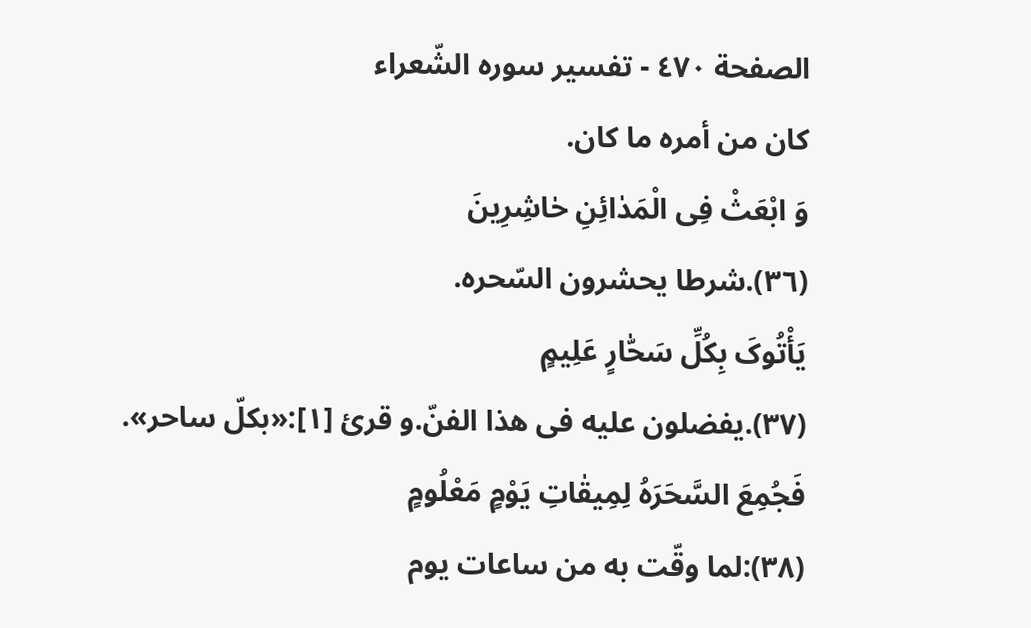الصفحة ٤٧٠ - تفسیر سوره الشّعراء
کان من أمره ما کان.
وَ ابْعَثْ فِی الْمَدٰائِنِ حٰاشِرِینَ
(٣٦).شرطا یحشرون السّحره.
یَأْتُوکَ بِکُلِّ سَحّٰارٍ عَلِیمٍ
(٣٧).یفضلون علیه فی هذا الفنّ.و قرئ [١]:«بکلّ ساحر».
فَجُمِعَ السَّحَرَهُ لِمِیقٰاتِ یَوْمٍ مَعْلُومٍ
(٣٨):لما وقّت به من ساعات یوم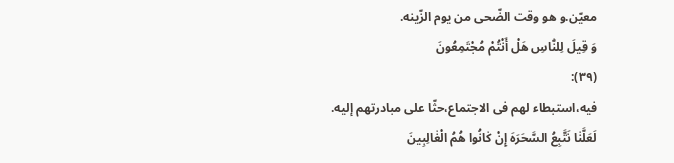معیّن.و هو وقت الضّحی من یوم الزّینه.
وَ قِیلَ لِلنّٰاسِ هَلْ أَنْتُمْ مُجْتَمِعُونَ
(٣٩):
فیه،استبطاء لهم فی الاجتماع،حثّا علی مبادرتهم إلیه.
لَعَلَّنٰا نَتَّبِعُ السَّحَرَهَ إِنْ کٰانُوا هُمُ الْغٰالِبِینَ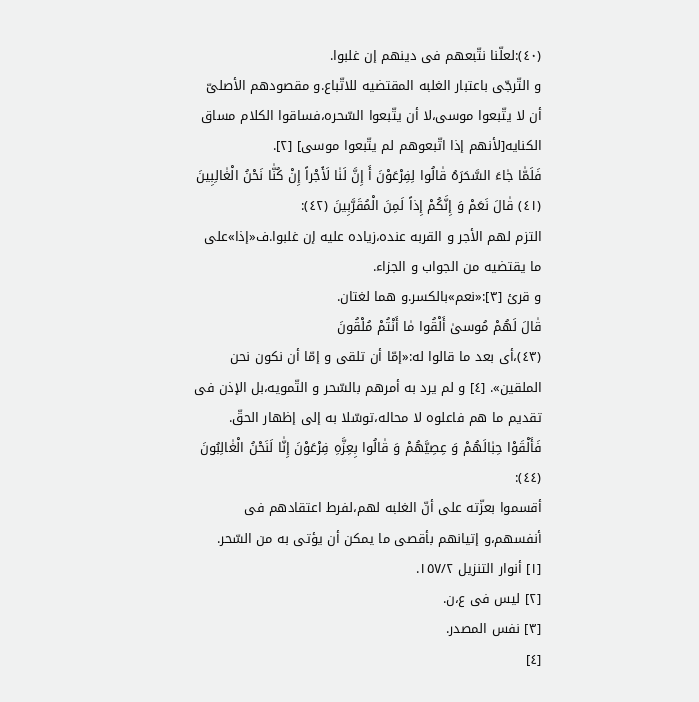(٤٠):لعلّنا نتّبعهم فی دینهم إن غلبوا.
و التّرجّی باعتبار الغلبه المقتضیه للاتّباع.و مقصودهم الأصلیّ أن لا یتّبعوا موسی،لا أن یتّبعوا السّحره،فساقوا الکلام مساق الکنایه[لأنهم إذا اتّبعوهم لم یتّبعوا موسی] [٢].
فَلَمّٰا جٰاءَ السَّحَرَهُ قٰالُوا لِفِرْعَوْنَ أَ إِنَّ لَنٰا لَأَجْراً إِنْ کُنّٰا نَحْنُ الْغٰالِبِینَ
(٤١) قٰالَ نَعَمْ وَ إِنَّکُمْ إِذاً لَمِنَ الْمُقَرَّبِینَ (٤٢):
التزم لهم الأجر و القربه عنده،زیاده علیه إن غلبوا.ف«إذا»علی ما یقتضیه من الجواب و الجزاء.
و قرئ [٣]:«نعم»بالکسر.و هما لغتان.
قٰالَ لَهُمْ مُوسیٰ أَلْقُوا مٰا أَنْتُمْ مُلْقُونَ
(٤٣)،أی بعد ما قالوا له:«إمّا أن تلقی و إمّا أن نکون نحن الملقین». [٤] و لم یرد به أمرهم بالسّحر و التّمویه،بل الإذن فی تقدیم ما هم فاعلوه لا محاله،توسّلا به إلی إظهار الحقّ.
فَأَلْقَوْا حِبٰالَهُمْ وَ عِصِیَّهُمْ وَ قٰالُوا بِعِزَّهِ فِرْعَوْنَ إِنّٰا لَنَحْنُ الْغٰالِبُونَ
(٤٤):
أقسموا بعزّته علی أنّ الغلبه لهم،لفرط اعتقادهم فی أنفسهم،و إتیانهم بأقصی ما یمکن أن یؤتی به من السّحر.
[١] أنوار التنزیل ١٥٧/٢.
[٢] لیس فی ع،ن.
[٣] نفس المصدر.
[٤]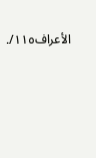الأعراف١١٥/.